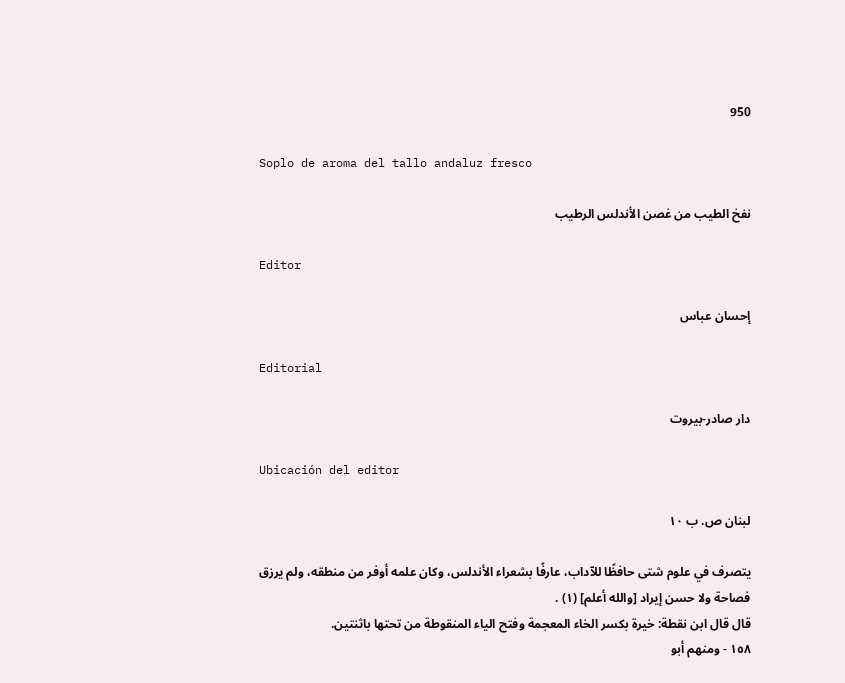950

Soplo de aroma del tallo andaluz fresco

نفخ الطيب من غصن الأندلس الرطيب

Editor

إحسان عباس

Editorial

دار صادر-بيروت

Ubicación del editor

لبنان ص. ب ١٠

يتصرف في علوم شتى حافظًا للآداب، عارفًا بشعراء الأندلس، وكان علمه أوفر من منطقه، ولم يرزق فصاحة ولا حسن إيراد [والله أعلم] (١) .
قال قال ابن نقطة: خيرة بكسر الخاء المعجمة وفتح الياء المنقوطة من تحتها باثنتين.
١٥٨ - ومنهم أبو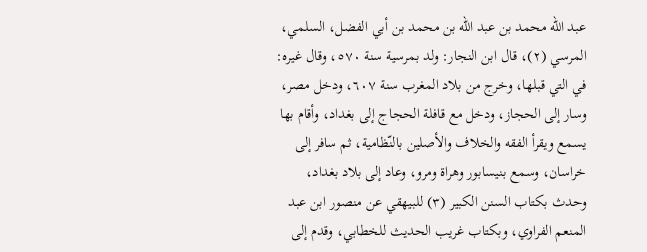عبد الله محمد بن عبد الله بن محمد بن أبي الفضل، السلمي، المرسي (٢)، قال ابن النجار: ولد بمرسية سنة ٥٧٠، وقال غيره: في التي قبلها، وخرج من بلاد المغرب سنة ٦٠٧، ودخل مصر، وسار إلى الحجاز، ودخل مع قافلة الحجاج إلى بغداد، وأقام بها يسمع ويقرأ الفقه والخلاف والأصلين بالنّظامية، ثم سافر إلى خراسان، وسمع بنيسابور وهراة ومرو، وعاد إلى بلاد بغداد، وحدث بكتاب السنن الكبير (٣) للبيهقي عن منصور ابن عبد المنعم الفراوي، وبكتاب غريب الحديث للخطابي، وقدم إلى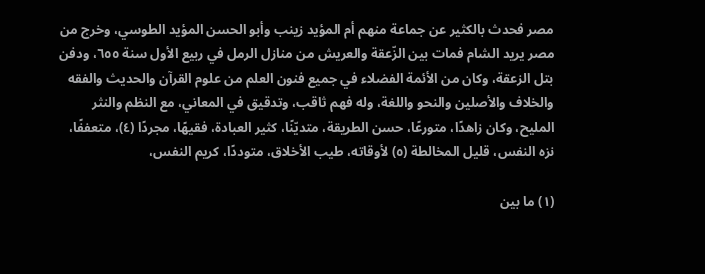مصر فحدث بالكثير عن جماعة منهم أم المؤيد زينب وأبو الحسن المؤيد الطوسي، وخرج من مصر يريد الشام فمات بين الزّعقة والعريش من منازل الرمل في ربيع الأول سنة ٦٥٥، ودفن بتل الزعقة، وكان من الأئمة الفضلاء في جميع فنون العلم من علوم القرآن والحديث والفقه والخلاف والأصلين والنحو واللغة، وله فهم ثاقب، وتدقيق في المعاني، مع النظم والنثر المليح، وكان زاهدًا، متورعًا، حسن الطريقة، متديّنًا، كثير العبادة، فقيهًا، مجردًا (٤)، متعففًا، نزه النفس، قليل المخالطة (٥) لأوقاته، طيب الأخلاق، متوددًا، كريم النفس،

(١) ما بين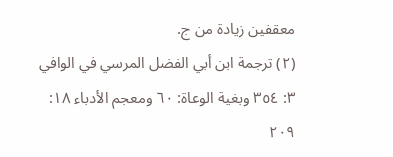معقفين زيادة من ج.
(٢) ترجمة ابن أبي الفضل المرسي في الوافي ٣: ٣٥٤ وبغية الوعاة: ٦٠ ومعجم الأدباء ١٨: ٢٠٩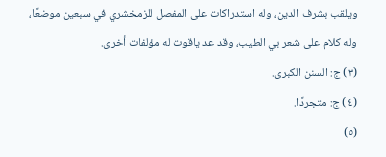ويلقب بشرف الدين، وله استدراكات على المفصل للزمخشري في سبعين موضعًا، وله كلام على شعر بي الطيب، وقد عد ياقوت له مؤلفات أخرى.
(٣) ج: السنن الكبرى.
(٤) ج: متجردًا.
(٥)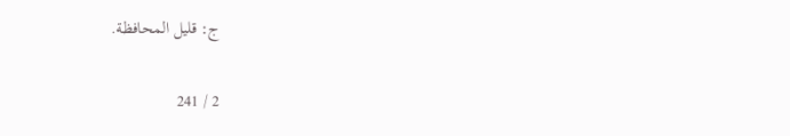ج: قليل المحافظة.

2 / 241